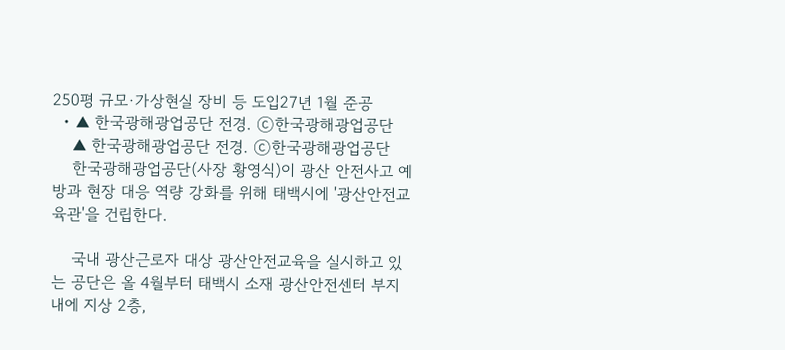250평 규모·가상현실 장비 등 도입27년 1월 준공
  • ▲ 한국광해광업공단 전경. ⓒ한국광해광업공단
    ▲ 한국광해광업공단 전경. ⓒ한국광해광업공단
    한국광해광업공단(사장 황영식)이 광산 안전사고 예방과 현장 대응 역량 강화를 위해 태백시에 '광산안전교육관'을 건립한다.

    국내 광산근로자 대상 광산안전교육을 실시하고 있는 공단은 올 4월부터 태백시 소재 광산안전센터 부지 내에 지상 2층,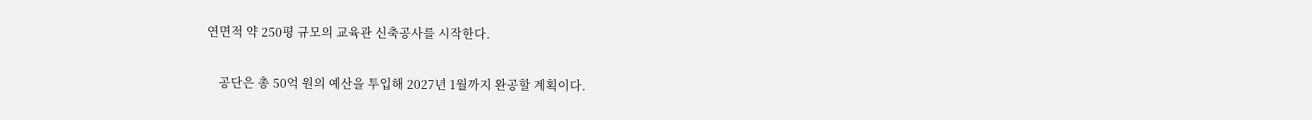연면적 약 250평 규모의 교육관 신축공사를 시작한다.

    공단은 총 50억 원의 예산을 투입해 2027년 1월까지 완공할 계획이다.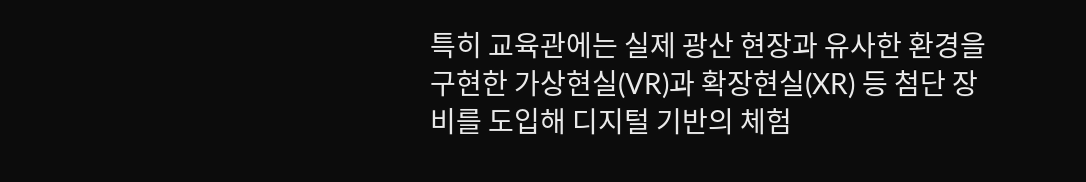특히 교육관에는 실제 광산 현장과 유사한 환경을 구현한 가상현실(VR)과 확장현실(XR) 등 첨단 장비를 도입해 디지털 기반의 체험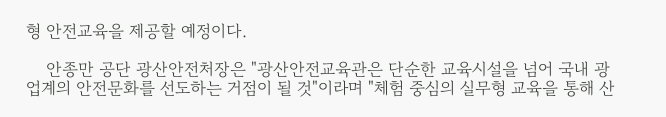형 안전교육을 제공할 예정이다.

    안종만 공단 광산안전처장은 "광산안전교육관은 단순한 교육시설을 넘어 국내 광업계의 안전문화를 선도하는 거점이 될 것"이라며 "체험 중심의 실무형 교육을 통해 산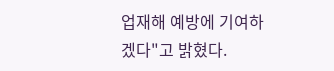업재해 예방에 기여하겠다"고 밝혔다.